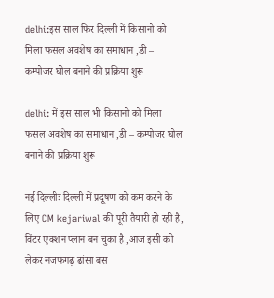delhi:इस साल फिर दिल्ली में किसानो को मिला फसल अवशेष का समाधान ,डी – कम्पोजर घोल बनाने की प्रक्रिया शुरू

delhi: में इस साल भी किसानो को मिला फसल अवशेष का समाधान ,डी – कम्पोजर घोल बनाने की प्रक्रिया शुरू

नई दिल्लीः दिल्ली में प्रदूषण को कम करने के लिए CM kejariwal की पूरी तैयारी हो रही है, विंटर एक्शन प्लान बन चुका है ,आज इसी को लेकर नजफगढ़ ढांसा बस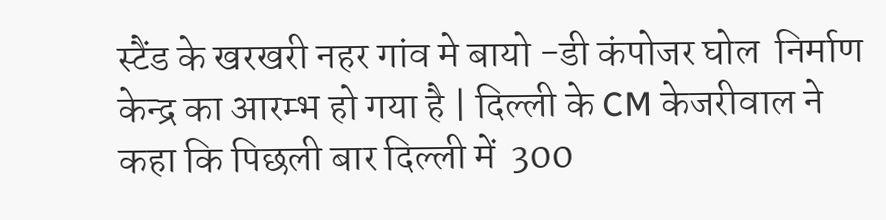स्टैंड के खरखरी नहर गांव मे बायो -डी कंपोजर घोल  निर्माण केन्द्र का आरम्भ हो गया है | दिल्ली के CM केजरीवाल ने कहा कि पिछली बार दिल्ली में  300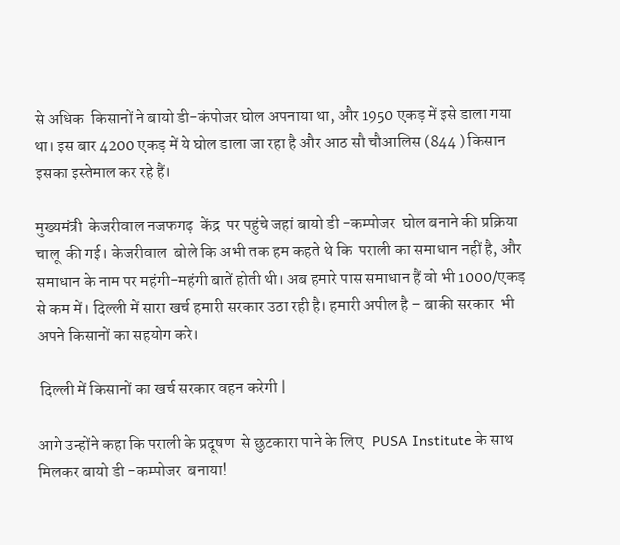से अधिक  किसानों ने बायो डी-कंपोजर घोल अपनाया था, और 1950 एकड़ में इसे डाला गया था। इस बार 4200 एकड़ में ये घोल डाला जा रहा है और आठ सौ चौआलिस (844 ) किसान इसका इस्तेमाल कर रहे हैं।

मुख्यमंत्री  केजरीवाल नजफगढ़  केंद्र  पर पहुंचे जहां बायो डी -कम्पोजर  घोल बनाने की प्रक्रिया चालू  की गई। केजरीवाल  बोले कि अभी तक हम कहते थे कि  पराली का समाधान नहीं है, और समाधान के नाम पर महंगी-महंगी बातें होती थी। अब हमारे पास समाधान हैं वो भी 1000/एकड़ से कम में। दिल्ली में सारा खर्च हमारी सरकार उठा रही है। हमारी अपील है – बाकी सरकार  भी अपने किसानों का सहयोग करे।

 दिल्ली में किसानों का खर्च सरकार वहन करेगी |

आगे उन्होंने कहा कि पराली के प्रदूषण  से छुटकारा पाने के लिए   PUSA Institute के साथ मिलकर बायो डी -कम्पोजर  बनाया!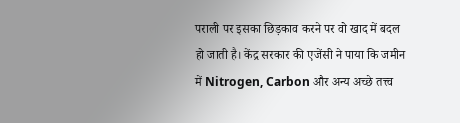पराली पर इसका छिड़काव करने पर वो खाद में बदल  हो जाती है। केंद्र सरकार की एजेंसी ने पाया कि जमीन में Nitrogen, Carbon और अन्य अच्छे तत्त्व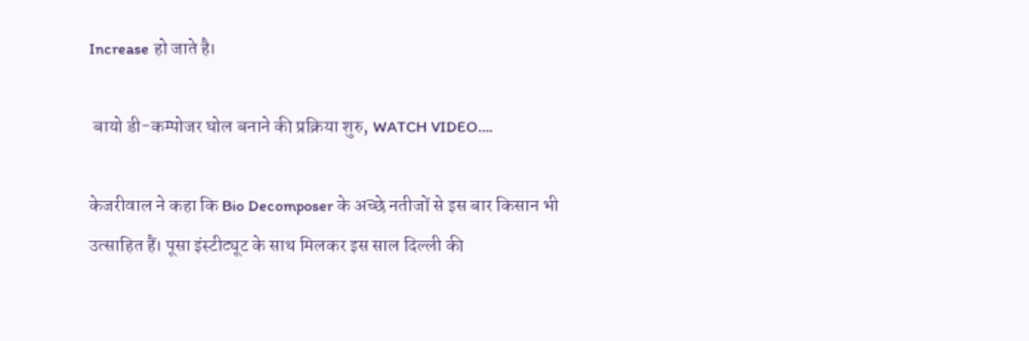Increase हो जाते है।

 बायो डी-कम्पोजर घोल बनाने की प्रक्रिया शुरु, WATCH VIDEO….

केजरीवाल ने कहा कि Bio Decomposer के अच्छे नतीजों से इस बार किसान भी उत्साहित हैं। पूसा इंस्टीट्यूट के साथ मिलकर इस साल दिल्ली की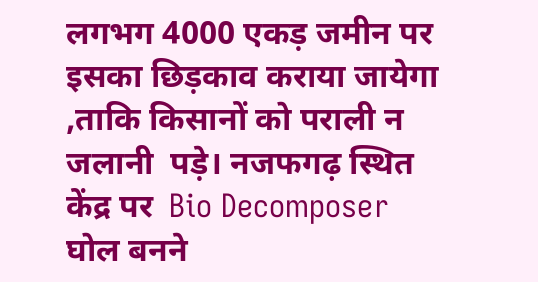लगभग 4000 एकड़ जमीन पर इसका छिड़काव कराया जायेगा ,ताकि किसानों को पराली न जलानी  पड़े। नजफगढ़ स्थित केंद्र पर  Bio Decomposer घोल बनने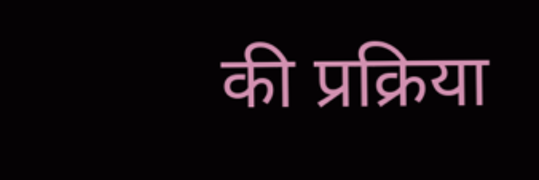की प्रक्रिया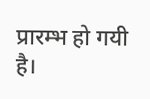प्रारम्भ हो गयी है।